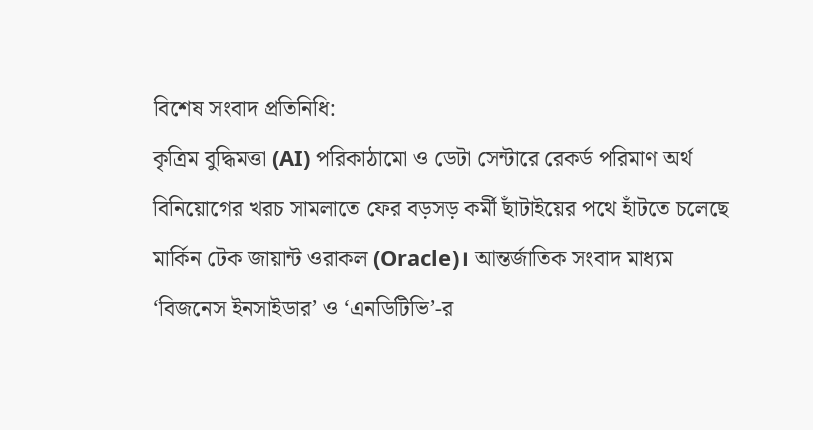বিশেষ সংবাদ প্রতিনিধি:
কৃত্রিম বুদ্ধিমত্তা (AI) পরিকাঠামো ও ডেটা সেন্টারে রেকর্ড পরিমাণ অর্থ বিনিয়োগের খরচ সামলাতে ফের বড়সড় কর্মী ছাঁটাইয়ের পথে হাঁটতে চলেছে মার্কিন টেক জায়ান্ট ওরাকল (Oracle)। আন্তর্জাতিক সংবাদ মাধ্যম ‘বিজনেস ইনসাইডার’ ও ‘এনডিটিভি’-র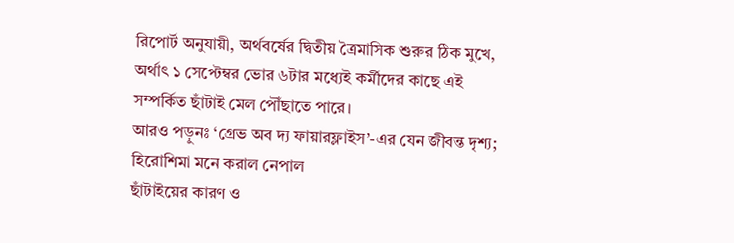রিপোর্ট অনুযায়ী, অর্থবর্ষের দ্বিতীয় ত্রৈমাসিক শুরুর ঠিক মুখে, অর্থাৎ ১ সেপ্টেম্বর ভোর ৬টার মধ্যেই কর্মীদের কাছে এই সম্পর্কিত ছাঁটাই মেল পৌঁছাতে পারে।
আরও পড়ুনঃ ‘গ্রেভ অব দ্য ফায়ারফ্লাইস’-এর যেন জীবন্ত দৃশ্য; হিরোশিমা মনে করাল নেপাল
ছাঁটাইয়ের কারণ ও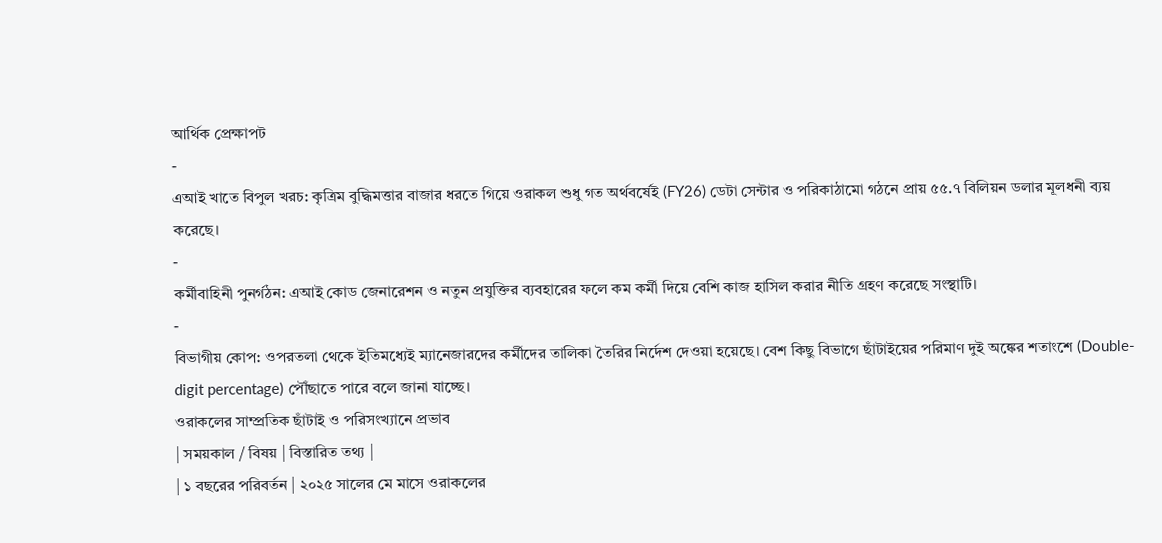আর্থিক প্রেক্ষাপট
-
এআই খাতে বিপুল খরচ: কৃত্রিম বুদ্ধিমত্তার বাজার ধরতে গিয়ে ওরাকল শুধু গত অর্থবর্ষেই (FY26) ডেটা সেন্টার ও পরিকাঠামো গঠনে প্রায় ৫৫.৭ বিলিয়ন ডলার মূলধনী ব্যয় করেছে।
-
কর্মীবাহিনী পুনর্গঠন: এআই কোড জেনারেশন ও নতুন প্রযুক্তির ব্যবহারের ফলে কম কর্মী দিয়ে বেশি কাজ হাসিল করার নীতি গ্রহণ করেছে সংস্থাটি।
-
বিভাগীয় কোপ: ওপরতলা থেকে ইতিমধ্যেই ম্যানেজারদের কর্মীদের তালিকা তৈরির নির্দেশ দেওয়া হয়েছে। বেশ কিছু বিভাগে ছাঁটাইয়ের পরিমাণ দুই অঙ্কের শতাংশে (Double-digit percentage) পৌঁছাতে পারে বলে জানা যাচ্ছে।
ওরাকলের সাম্প্রতিক ছাঁটাই ও পরিসংখ্যানে প্রভাব
| সময়কাল / বিষয় | বিস্তারিত তথ্য |
| ১ বছরের পরিবর্তন | ২০২৫ সালের মে মাসে ওরাকলের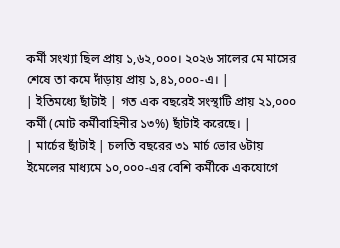কর্মী সংখ্যা ছিল প্রায় ১,৬২,০০০। ২০২৬ সালের মে মাসের শেষে তা কমে দাঁড়ায় প্রায় ১,৪১,০০০-এ। |
| ইতিমধ্যে ছাঁটাই | গত এক বছরেই সংস্থাটি প্রায় ২১,০০০ কর্মী (মোট কর্মীবাহিনীর ১৩%) ছাঁটাই করেছে। |
| মার্চের ছাঁটাই | চলতি বছরের ৩১ মার্চ ভোর ৬টায় ইমেলের মাধ্যমে ১০,০০০-এর বেশি কর্মীকে একযোগে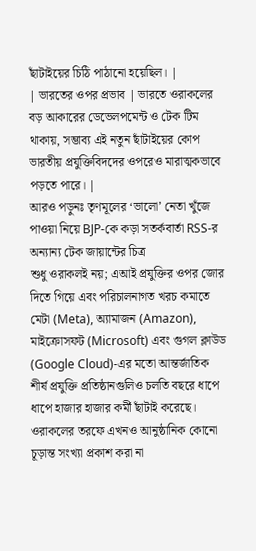ছাঁটাইয়ের চিঠি পাঠানো হয়েছিল। |
| ভারতের ওপর প্রভাব | ভারতে ওরাকলের বড় আকারের ডেভেলপমেন্ট ও টেক টিম থাকায়, সম্ভাব্য এই নতুন ছাঁটাইয়ের কোপ ভারতীয় প্রযুক্তিবিদদের ওপরেও মারাত্মকভাবে পড়তে পারে। |
আরও পড়ুনঃ তৃণমূলের ‘ভালো’ নেতা খুঁজে পাওয়া নিয়ে BJP-কে কড়া সতর্কবার্তা RSS-র
অন্যান্য টেক জায়ান্টের চিত্র
শুধু ওরাকলই নয়; এআই প্রযুক্তির ওপর জোর দিতে গিয়ে এবং পরিচালনাগত খরচ কমাতে মেটা (Meta), অ্যামাজন (Amazon), মাইক্রোসফট (Microsoft) এবং গুগল ক্লাউড (Google Cloud)-এর মতো আন্তর্জাতিক শীর্ষ প্রযুক্তি প্রতিষ্ঠানগুলিও চলতি বছরে ধাপে ধাপে হাজার হাজার কর্মী ছাঁটাই করেছে। ওরাকলের তরফে এখনও আনুষ্ঠানিক কোনো চূড়ান্ত সংখ্যা প্রকাশ করা না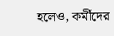হলেও, কর্মীদের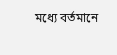মধ্যে বর্তমানে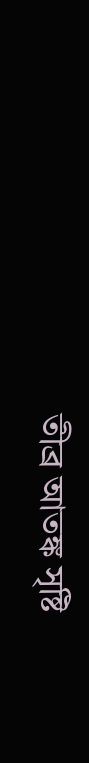তীব্র আতঙ্ক সৃষ্টি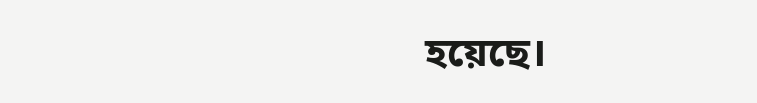হয়েছে।